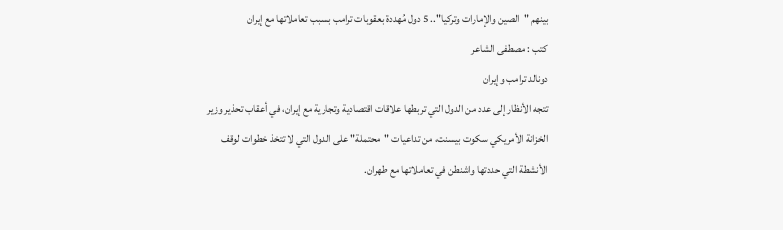بينهم "الصين والإمارات وتركيا".. 5 دول مُهددة بعقوبات ترامب بسبب تعاملاتها مع إيران
كتب : مصطفى الشاعر
دونالد ترامب وإيران
تتجه الأنظار إلى عدد من الدول التي تربطها علاقات اقتصادية وتجارية مع إيران، في أعقاب تحذير وزير الخزانة الأمريكي سكوت بيسنت، من تداعيات "محتملة" على الدول التي لا تتخذ خطوات لوقف الأنشطة التي حددتها واشنطن في تعاملاتها مع طهران.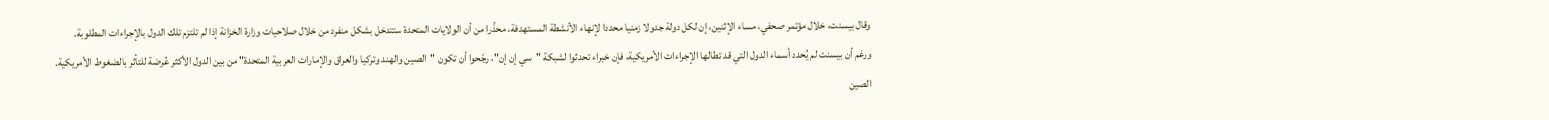وقال بيسنت، خلال مؤتمر صحفي، مساء الإثنين، إن لكل دولة جدولا زمنيا محددا لإنهاء الأنشطة المستهدفة، محذّرا من أن الولايات المتحدة ستتدخل بشكل منفرد من خلال صلاحيات وزارة الخزانة إذا لم تلتزم تلك الدول بالإجراءات المطلوبة.
ورغم أن بيسنت لم يُحدد أسماء الدول التي قد تطالها الإجراءات الأمريكية، فإن خبراء تحدثوا لشبكة "سي إن إن"، رجّحوا أن تكون "الصين والهند وتركيا والعراق والإمارات العربية المتحدة" من بين الدول الأكثر عُرضة للتأثر بالضغوط الأمريكية.
الصين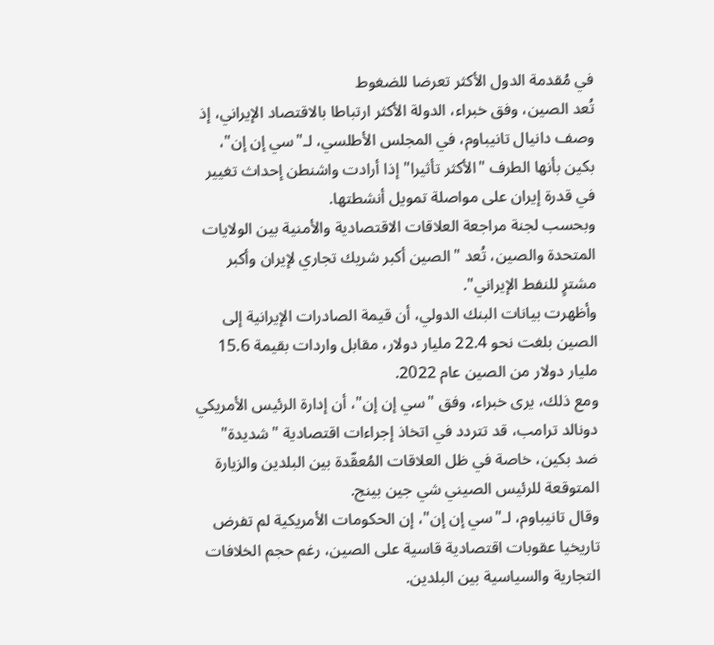في مُقدمة الدول الأكثر تعرضا للضغوط
تُعد الصين، وفق خبراء، الدولة الأكثر ارتباطا بالاقتصاد الإيراني، إذ وصف دانيال تانيباوم، في المجلس الأطلسي، لـ"سي إن إن"، بكين بأنها الطرف "الأكثر تأثيرا" إذا أرادت واشنطن إحداث تغيير في قدرة إيران على مواصلة تمويل أنشطتها.
وبحسب لجنة مراجعة العلاقات الاقتصادية والأمنية بين الولايات المتحدة والصين، تُعد "الصين أكبر شريك تجاري لإيران وأكبر مشترٍ للنفط الإيراني".
وأظهرت بيانات البنك الدولي، أن قيمة الصادرات الإيرانية إلى الصين بلغت نحو 22.4 مليار دولار، مقابل واردات بقيمة 15.6 مليار دولار من الصين عام 2022.
ومع ذلك، يرى خبراء، وفق "سي إن إن"، أن إدارة الرئيس الأمريكي دونالد ترامب، قد تتردد في اتخاذ إجراءات اقتصادية "شديدة" ضد بكين، خاصة في ظل العلاقات المُعقّدة بين البلدين والزيارة المتوقعة للرئيس الصيني شي جين بينج.
وقال تانيباوم، لـ"سي إن إن"، إن الحكومات الأمريكية لم تفرض تاريخيا عقوبات اقتصادية قاسية على الصين، رغم حجم الخلافات التجارية والسياسية بين البلدين.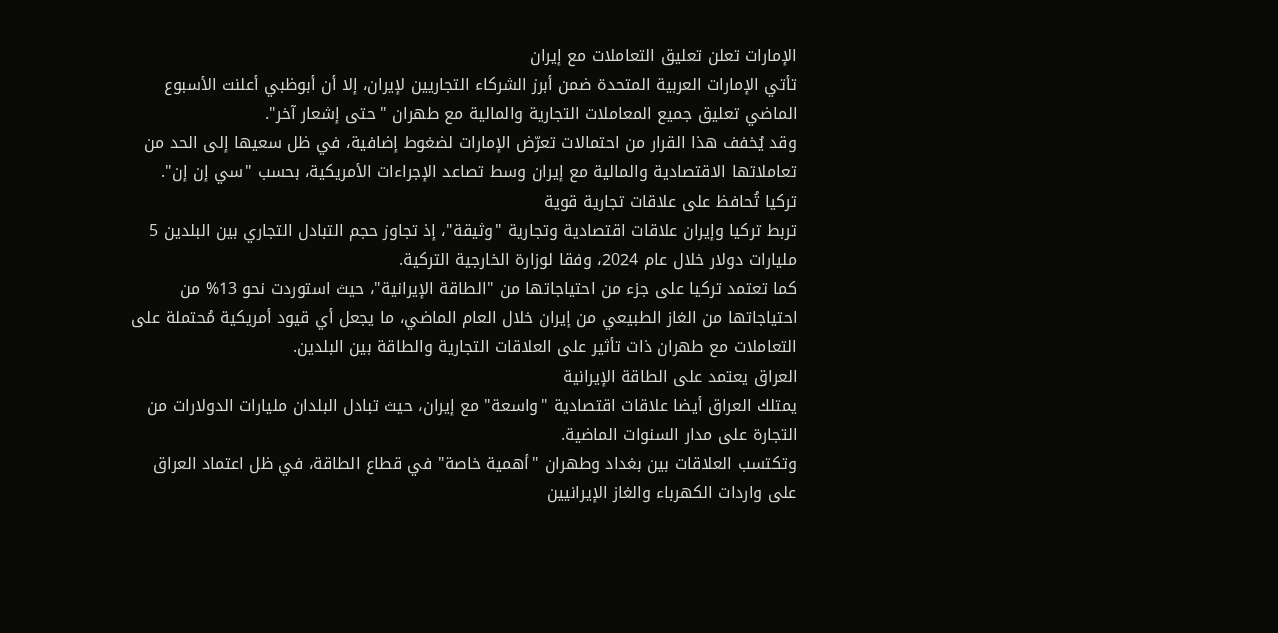الإمارات تعلن تعليق التعاملات مع إيران
تأتي الإمارات العربية المتحدة ضمن أبرز الشركاء التجاريين لإيران، إلا أن أبوظبي أعلنت الأسبوع الماضي تعليق جميع المعاملات التجارية والمالية مع طهران "حتى إشعار آخر".
وقد يُخفف هذا القرار من احتمالات تعرّض الإمارات لضغوط إضافية، في ظل سعيها إلى الحد من تعاملاتها الاقتصادية والمالية مع إيران وسط تصاعد الإجراءات الأمريكية، بحسب "سي إن إن".
تركيا تُحافظ على علاقات تجارية قوية
تربط تركيا وإيران علاقات اقتصادية وتجارية "وثيقة"، إذ تجاوز حجم التبادل التجاري بين البلدين 5 مليارات دولار خلال عام 2024، وفقا لوزارة الخارجية التركية.
كما تعتمد تركيا على جزء من احتياجاتها من "الطاقة الإيرانية"، حيث استوردت نحو 13% من احتياجاتها من الغاز الطبيعي من إيران خلال العام الماضي، ما يجعل أي قيود أمريكية مُحتملة على التعاملات مع طهران ذات تأثير على العلاقات التجارية والطاقة بين البلدين.
العراق يعتمد على الطاقة الإيرانية
يمتلك العراق أيضا علاقات اقتصادية "واسعة" مع إيران، حيث تبادل البلدان مليارات الدولارات من التجارة على مدار السنوات الماضية.
وتكتسب العلاقات بين بغداد وطهران "أهمية خاصة" في قطاع الطاقة، في ظل اعتماد العراق على واردات الكهرباء والغاز الإيرانيين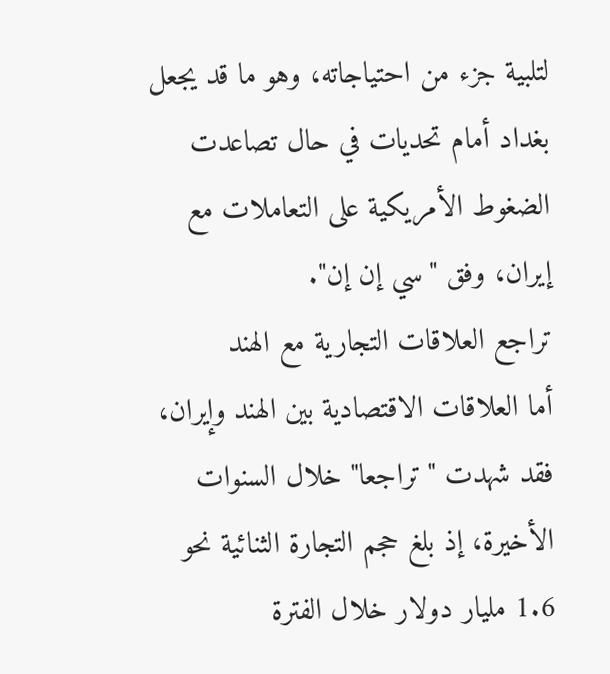لتلبية جزء من احتياجاته، وهو ما قد يجعل بغداد أمام تحديات في حال تصاعدت الضغوط الأمريكية على التعاملات مع إيران، وفق "سي إن إن".
تراجع العلاقات التجارية مع الهند
أما العلاقات الاقتصادية بين الهند وإيران، فقد شهدت "تراجعا" خلال السنوات الأخيرة، إذ بلغ حجم التجارة الثنائية نحو 1.6 مليار دولار خلال الفترة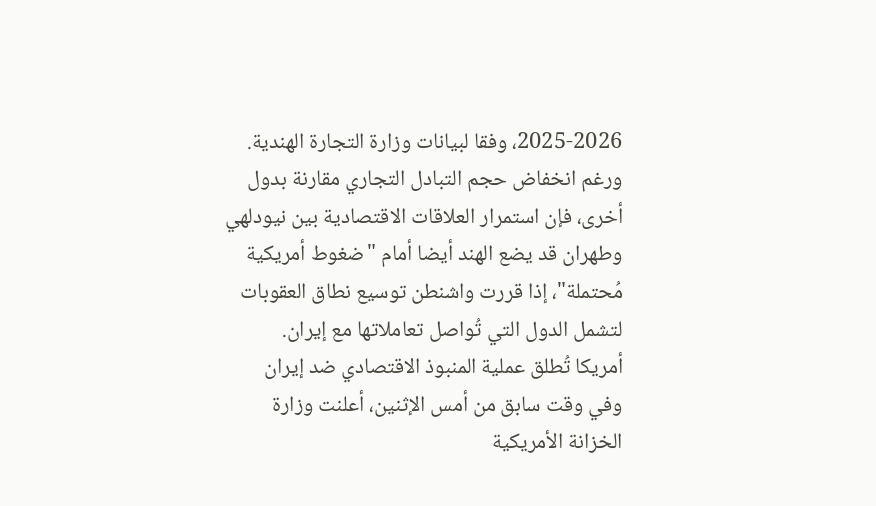2025-2026، وفقا لبيانات وزارة التجارة الهندية.
ورغم انخفاض حجم التبادل التجاري مقارنة بدول أخرى، فإن استمرار العلاقات الاقتصادية بين نيودلهي وطهران قد يضع الهند أيضا أمام "ضغوط أمريكية مُحتملة"، إذا قررت واشنطن توسيع نطاق العقوبات لتشمل الدول التي تُواصل تعاملاتها مع إيران.
أمريكا تُطلق عملية المنبوذ الاقتصادي ضد إيران
وفي وقت سابق من أمس الإثنين، أعلنت وزارة الخزانة الأمريكية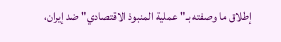إطلاق ما وصفته بـ"عملية المنبوذ الاقتصادي" ضد إيران،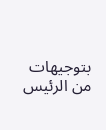بتوجيهات من الرئيس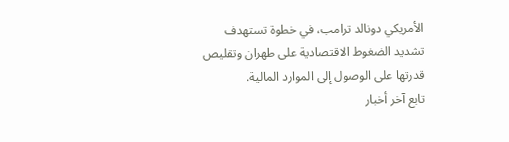الأمريكي دونالد ترامب، في خطوة تستهدف تشديد الضغوط الاقتصادية على طهران وتقليص قدرتها على الوصول إلى الموارد المالية.
تابع آخر أخبار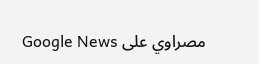مصراوي على Google News